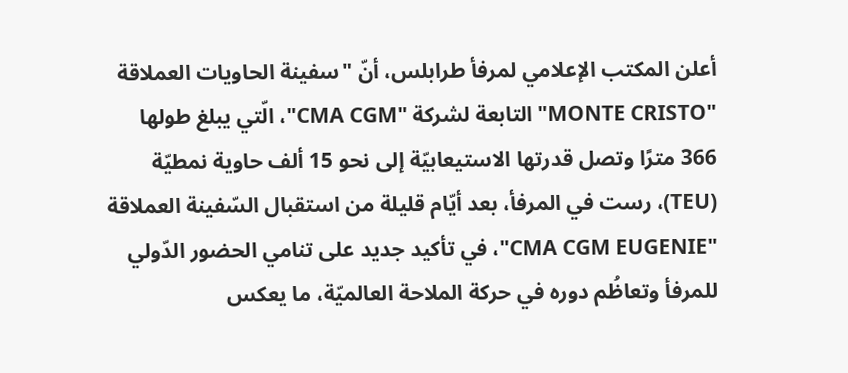أعلن المكتب الإعلامي لمرفأ طرابلس، أنّ "سفينة الحاويات العملاقة "MONTE CRISTO" التابعة لشركة "CMA CGM"، الّتي يبلغ طولها 366 مترًا وتصل قدرتها الاستيعابيّة إلى نحو 15 ألف حاوية نمطيّة (TEU)، رست في المرفأ، بعد أيّام قليلة من استقبال السّفينة العملاقة "CMA CGM EUGENIE"، في تأكيد جديد على تنامي الحضور الدّولي للمرفأ وتعاظُم دوره في حركة الملاحة العالميّة، ما يعكس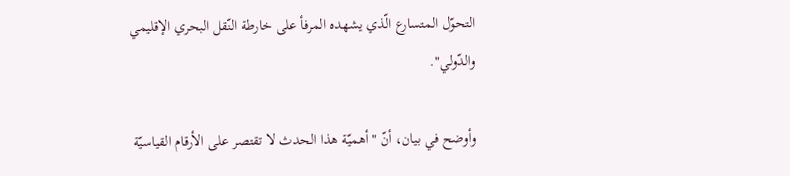التحوّل المتسارع الّذي يشهده المرفأ على خارطة النّقل البحري الإقليمي والدّولي".

وأوضح في بيان، أنّ "أهميّة هذا الحدث لا تقتصر على الأرقام القياسيّة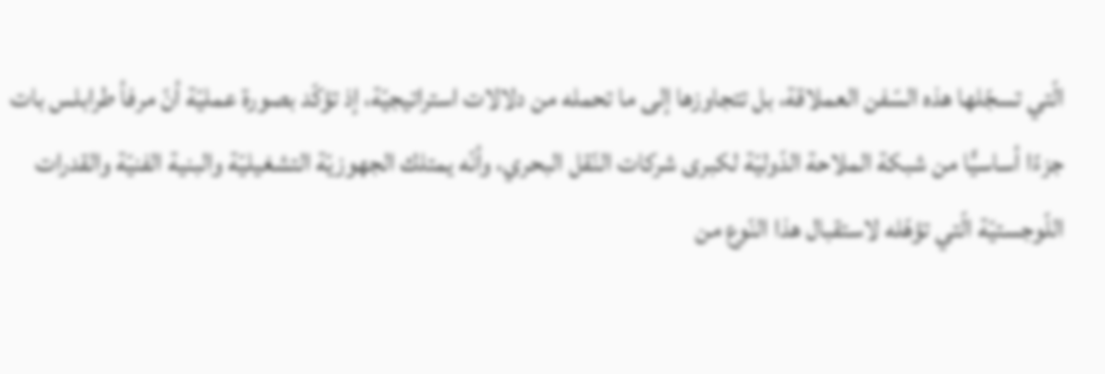الّتي تسجّلها هذه السّفن العملاقة، بل تتجاوزها إلى ما تحمله من دلالات استراتيجيّة، إذ تؤكّد بصورة عمليّة أنّ مرفأ طرابلس بات جزءًا أساسيًّا من شبكة الملاحة الدّوليّة لكبرى شركات النّقل البحري، وأنّه يمتلك الجهوزيّة التشغيليّة والبنية الفنيّة والقدرات اللّوجستيّة الّتي تؤهّله لاستقبال هذا النّوع من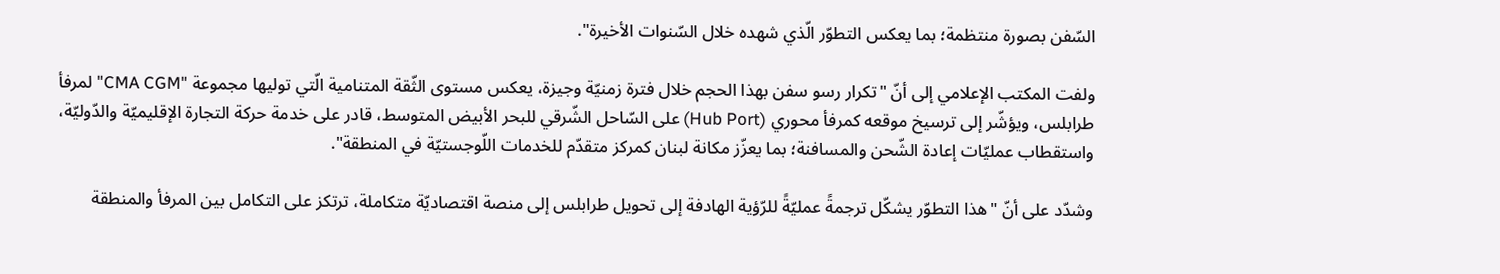السّفن بصورة منتظمة؛ بما يعكس التطوّر الّذي شهده خلال السّنوات الأخيرة".

ولفت المكتب الإعلامي إلى أنّ "تكرار رسو سفن بهذا الحجم خلال فترة زمنيّة وجيزة، يعكس مستوى الثّقة المتنامية الّتي توليها مجموعة "CMA CGM" لمرفأ طرابلس، ويؤشّر إلى ترسيخ موقعه كمرفأ محوري (Hub Port) على السّاحل الشّرقي للبحر الأبيض المتوسط، قادر على خدمة حركة التجارة الإقليميّة والدّوليّة، واستقطاب عمليّات إعادة الشّحن والمسافنة؛ بما يعزّز مكانة لبنان كمركز متقدّم للخدمات اللّوجستيّة في المنطقة".

وشدّد على أنّ "هذا التطوّر يشكّل ترجمةً عمليّةً للرّؤية الهادفة إلى تحويل طرابلس إلى منصة اقتصاديّة متكاملة، ترتكز على التكامل بين المرفأ والمنطقة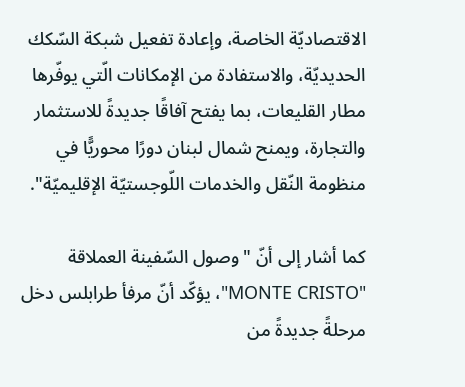الاقتصاديّة الخاصة، وإعادة تفعيل شبكة السّكك الحديديّة، والاستفادة من الإمكانات الّتي يوفّرها مطار القليعات، بما يفتح آفاقًا جديدةً للاستثمار والتجارة، ويمنح شمال لبنان دورًا محوريًّا في منظومة النّقل والخدمات اللّوجستيّة الإقليميّة".

كما أشار إلى أنّ "وصول السّفينة العملاقة "MONTE CRISTO"، يؤكّد أنّ مرفأ طرابلس دخل مرحلةً جديدةً من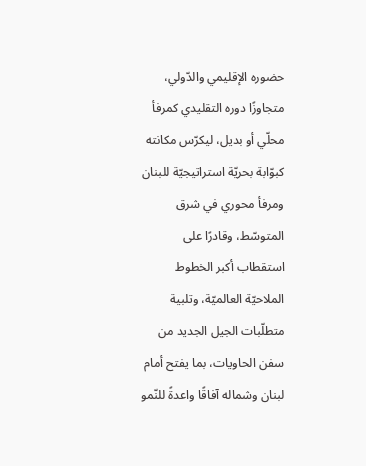حضوره الإقليمي والدّولي، متجاوزًا دوره التقليدي كمرفأ محلّي أو بديل، ليكرّس مكانته كبوّابة بحريّة استراتيجيّة للبنان ومرفأ محوري في شرق المتوسّط، وقادرًا على استقطاب أكبر الخطوط الملاحيّة العالميّة، وتلبية متطلّبات الجيل الجديد من سفن الحاويات، بما يفتح أمام لبنان وشماله آفاقًا واعدةً للنّمو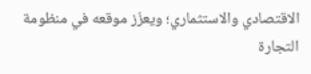الاقتصادي والاستثماري؛ ويعزّز موقعه في منظومة التجارة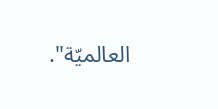العالميّة".